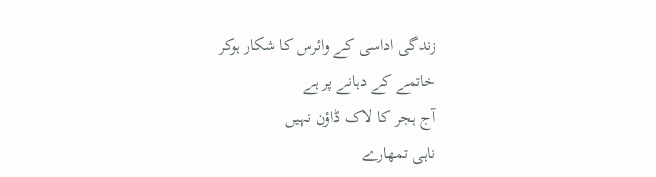زندگی اداسی کے وائرس کا شکار ہوکر
خاتمے کے دہانے پر ہے
آج ہجر کا لاک ڈاؤن نہیں
ناہی تمھارے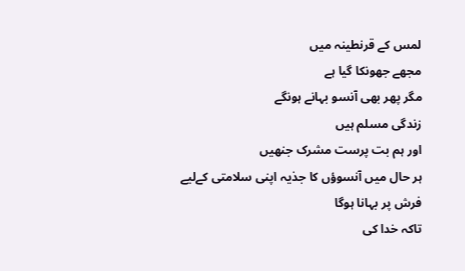لمس کے قرنطینہ میں
مجھے جھونکا گیا ہے
مگر پھر بھی آنسو بہانے ہونگے
زندگی مسلم ہیں
اور ہم بت پرست مشرک جنھیں
ہر حال میں آنسوؤں کا جذیہ اپنی سلامتی کےلیے
فرش پر بہانا ہوگا
تاکہ خدا کی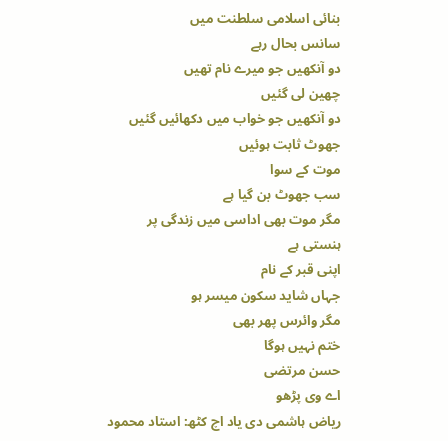بنائی اسلامی سلطنت میں
سانس بحال رہے
دو آنکھیں جو میرے نام تھیں
چھین لی گئیں
دو آنکھیں جو خواب میں دکھائیں گئیں
جھوٹ ثابت ہوئیں
موت کے سوا
سب جھوٹ بن گیا ہے
مگر موت بھی اداسی میں زندگی پر
ہنستی ہے
اپنی قبر کے نام
جہاں شاید سکون میسر ہو
مگر وائرس پھر بھی
ختم نہیں ہوگا
حسن مرتضی
اے وی پڑھو
ریاض ہاشمی دی یاد اچ کٹھ: استاد محمود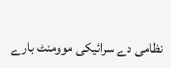نظامی دے سرائیکی موومنٹ بارے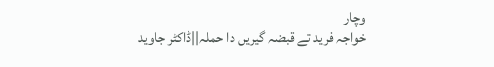وچار
خواجہ فرید تے قبضہ گیریں دا حملہ||ڈاکٹر جاوید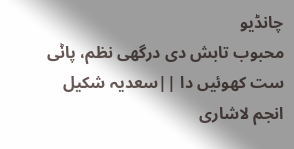چانڈیو
محبوب تابش دی درگھی نظم، پاݨی ست کھوئیں دا ||سعدیہ شکیل انجم لاشاری